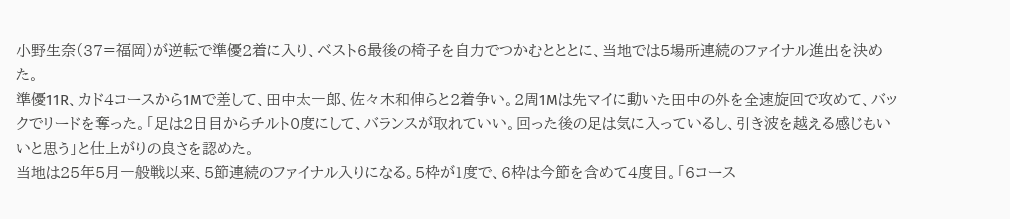小野生奈(37=福岡)が逆転で準優2着に入り、ベスト6最後の椅子を自力でつかむとととに、当地では5場所連続のファイナル進出を決めた。
準優11R、カド4コースから1Mで差して、田中太一郎、佐々木和伸らと2着争い。2周1Mは先マイに動いた田中の外を全速旋回で攻めて、バックでリードを奪った。「足は2日目からチルト0度にして、バランスが取れていい。回った後の足は気に入っているし、引き波を越える感じもいいと思う」と仕上がりの良さを認めた。
当地は25年5月一般戦以来、5節連続のファイナル入りになる。5枠が1度で、6枠は今節を含めて4度目。「6コース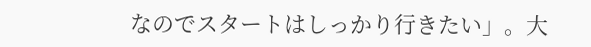なのでスタートはしっかり行きたい」。大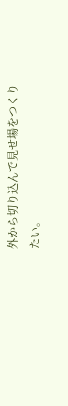外から切り込んで見せ場をつくりたい。